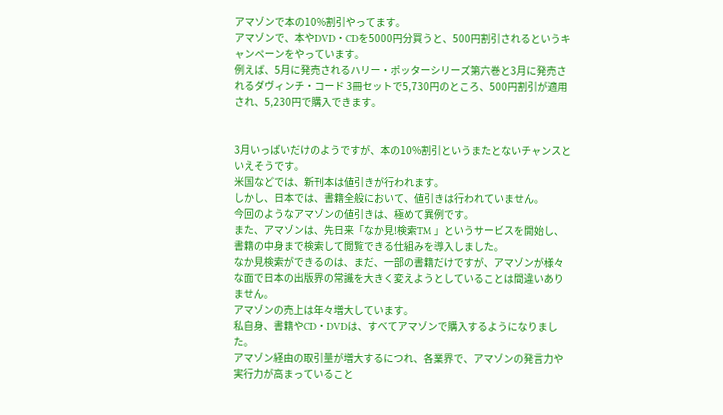アマゾンで本の10%割引やってます。
アマゾンで、本やDVD・CDを5000円分買うと、500円割引されるというキャンペーンをやっています。
例えば、5月に発売されるハリー・ポッターシリーズ第六巻と3月に発売されるダヴィンチ・コード 3冊セットで5,730円のところ、500円割引が適用され、5,230円で購入できます。


3月いっぱいだけのようですが、本の10%割引というまたとないチャンスといえそうです。
米国などでは、新刊本は値引きが行われます。
しかし、日本では、書籍全般において、値引きは行われていません。
今回のようなアマゾンの値引きは、極めて異例です。
また、アマゾンは、先日来「なか見!検索TM 」というサービスを開始し、書籍の中身まで検索して閲覧できる仕組みを導入しました。
なか見検索ができるのは、まだ、一部の書籍だけですが、アマゾンが様々な面で日本の出版界の常識を大きく変えようとしていることは間違いありません。
アマゾンの売上は年々増大しています。
私自身、書籍やCD・DVDは、すべてアマゾンで購入するようになりました。
アマゾン経由の取引量が増大するにつれ、各業界で、アマゾンの発言力や実行力が高まっていること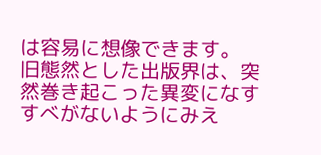は容易に想像できます。
旧態然とした出版界は、突然巻き起こった異変になすすべがないようにみえ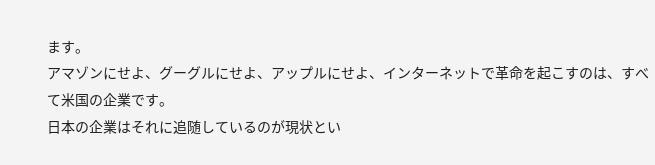ます。
アマゾンにせよ、グーグルにせよ、アップルにせよ、インターネットで革命を起こすのは、すべて米国の企業です。
日本の企業はそれに追随しているのが現状とい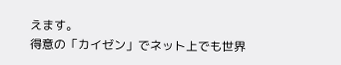えます。
得意の「カイゼン」でネット上でも世界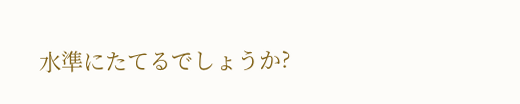水準にたてるでしょうか?